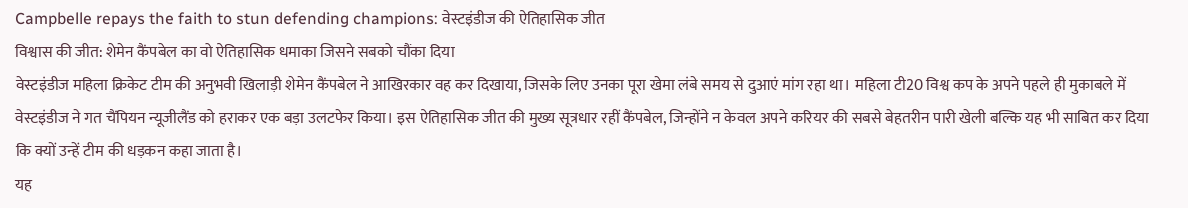Campbelle repays the faith to stun defending champions: वेस्टइंडीज की ऐतिहासिक जीत
विश्वास की जीत: शेमेन कैंपबेल का वो ऐतिहासिक धमाका जिसने सबको चौंका दिया
वेस्टइंडीज महिला क्रिकेट टीम की अनुभवी खिलाड़ी शेमेन कैंपबेल ने आखिरकार वह कर दिखाया, जिसके लिए उनका पूरा खेमा लंबे समय से दुआएं मांग रहा था। महिला टी20 विश्व कप के अपने पहले ही मुकाबले में वेस्टइंडीज ने गत चैंपियन न्यूजीलैंड को हराकर एक बड़ा उलटफेर किया। इस ऐतिहासिक जीत की मुख्य सूत्रधार रहीं कैंपबेल, जिन्होंने न केवल अपने करियर की सबसे बेहतरीन पारी खेली बल्कि यह भी साबित कर दिया कि क्यों उन्हें टीम की धड़कन कहा जाता है।
यह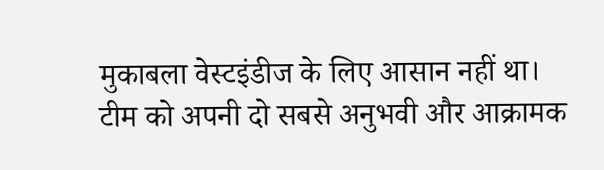मुकाबला वेस्टइंडीज के लिए आसान नहीं था। टीम को अपनी दो सबसे अनुभवी और आक्रामक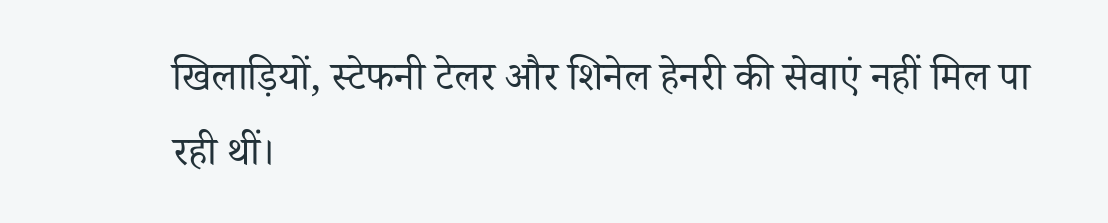खिलाड़ियों, स्टेफनी टेलर और शिनेल हेनरी की सेवाएं नहीं मिल पा रही थीं।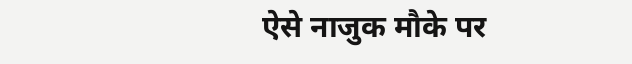ऐसे नाजुक मौके पर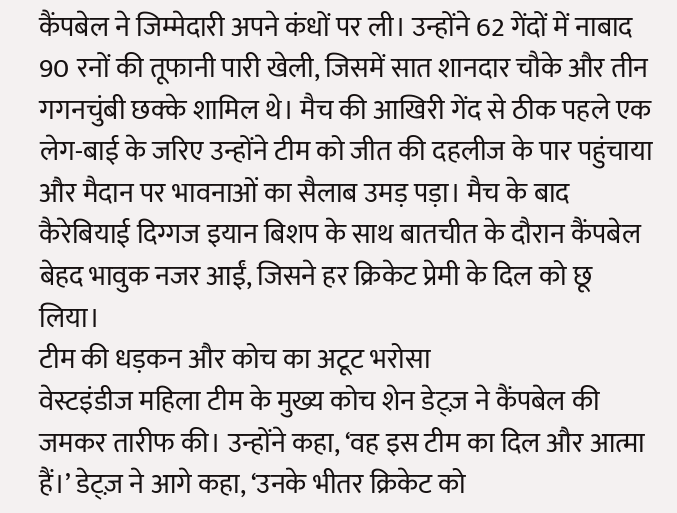कैंपबेल ने जिम्मेदारी अपने कंधों पर ली। उन्होंने 62 गेंदों में नाबाद 90 रनों की तूफानी पारी खेली, जिसमें सात शानदार चौके और तीन गगनचुंबी छक्के शामिल थे। मैच की आखिरी गेंद से ठीक पहले एक लेग-बाई के जरिए उन्होंने टीम को जीत की दहलीज के पार पहुंचाया और मैदान पर भावनाओं का सैलाब उमड़ पड़ा। मैच के बाद कैरेबियाई दिग्गज इयान बिशप के साथ बातचीत के दौरान कैंपबेल बेहद भावुक नजर आईं, जिसने हर क्रिकेट प्रेमी के दिल को छू लिया।
टीम की धड़कन और कोच का अटूट भरोसा
वेस्टइंडीज महिला टीम के मुख्य कोच शेन डेट्ज़ ने कैंपबेल की जमकर तारीफ की। उन्होंने कहा, ‘वह इस टीम का दिल और आत्मा हैं।’ डेट्ज़ ने आगे कहा, ‘उनके भीतर क्रिकेट को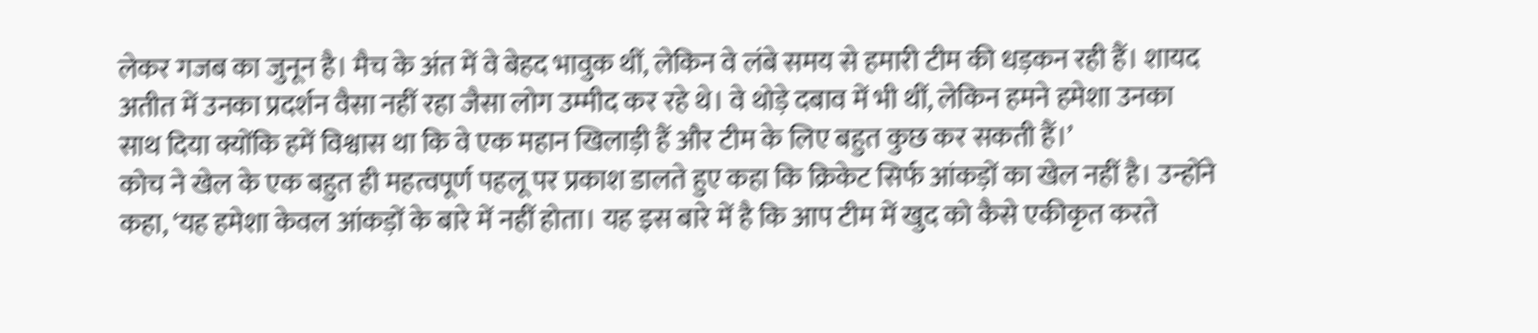लेकर गजब का जुनून है। मैच के अंत में वे बेहद भावुक थीं, लेकिन वे लंबे समय से हमारी टीम की धड़कन रही हैं। शायद अतीत में उनका प्रदर्शन वैसा नहीं रहा जैसा लोग उम्मीद कर रहे थे। वे थोड़े दबाव में भी थीं, लेकिन हमने हमेशा उनका साथ दिया क्योंकि हमें विश्वास था कि वे एक महान खिलाड़ी हैं और टीम के लिए बहुत कुछ कर सकती हैं।’
कोच ने खेल के एक बहुत ही महत्वपूर्ण पहलू पर प्रकाश डालते हुए कहा कि क्रिकेट सिर्फ आंकड़ों का खेल नहीं है। उन्होंने कहा, ‘यह हमेशा केवल आंकड़ों के बारे में नहीं होता। यह इस बारे में है कि आप टीम में खुद को कैसे एकीकृत करते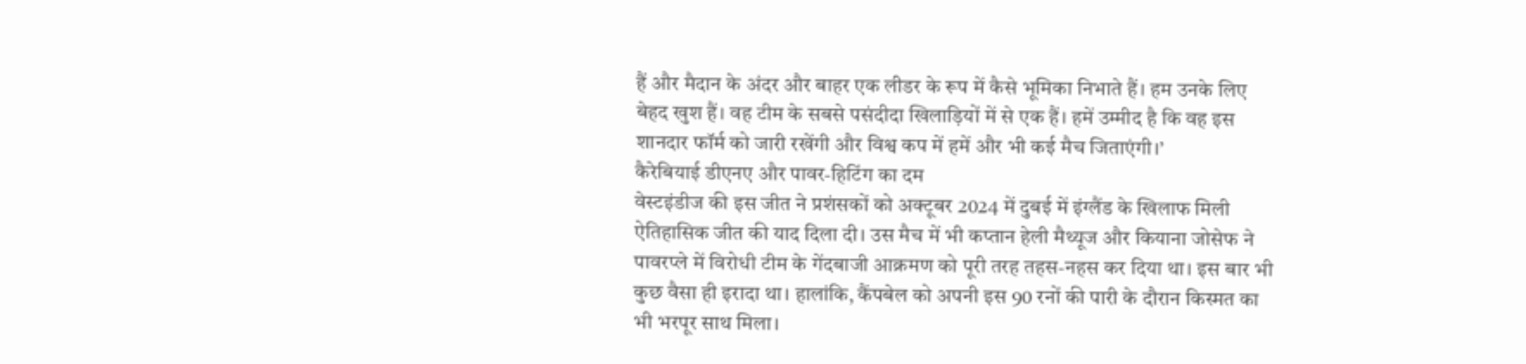हैं और मैदान के अंदर और बाहर एक लीडर के रूप में कैसे भूमिका निभाते हैं। हम उनके लिए बेहद खुश हैं। वह टीम के सबसे पसंदीदा खिलाड़ियों में से एक हैं। हमें उम्मीद है कि वह इस शानदार फॉर्म को जारी रखेंगी और विश्व कप में हमें और भी कई मैच जिताएंगी।’
कैरेबियाई डीएनए और पावर-हिटिंग का दम
वेस्टइंडीज की इस जीत ने प्रशंसकों को अक्टूबर 2024 में दुबई में इंग्लैंड के खिलाफ मिली ऐतिहासिक जीत की याद दिला दी। उस मैच में भी कप्तान हेली मैथ्यूज और कियाना जोसेफ ने पावरप्ले में विरोधी टीम के गेंदबाजी आक्रमण को पूरी तरह तहस-नहस कर दिया था। इस बार भी कुछ वैसा ही इरादा था। हालांकि, कैंपबेल को अपनी इस 90 रनों की पारी के दौरान किस्मत का भी भरपूर साथ मिला।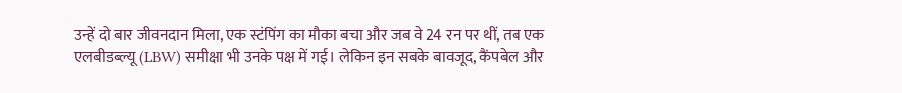उन्हें दो बार जीवनदान मिला, एक स्टंपिंग का मौका बचा और जब वे 24 रन पर थीं, तब एक एलबीडब्ल्यू (LBW) समीक्षा भी उनके पक्ष में गई। लेकिन इन सबके बावजूद, कैंपबेल और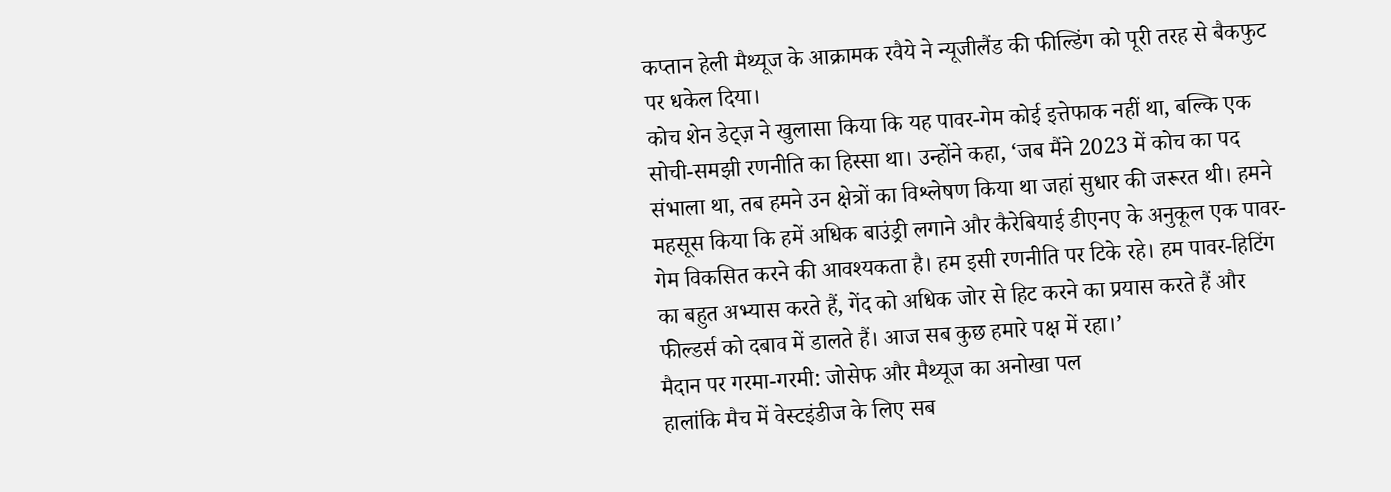कप्तान हेली मैथ्यूज के आक्रामक रवैये ने न्यूजीलैंड की फील्डिंग को पूरी तरह से बैकफुट पर धकेल दिया।
कोच शेन डेट्ज़ ने खुलासा किया कि यह पावर-गेम कोई इत्तेफाक नहीं था, बल्कि एक सोची-समझी रणनीति का हिस्सा था। उन्होंने कहा, ‘जब मैंने 2023 में कोच का पद संभाला था, तब हमने उन क्षेत्रों का विश्लेषण किया था जहां सुधार की जरूरत थी। हमने महसूस किया कि हमें अधिक बाउंड्री लगाने और कैरेबियाई डीएनए के अनुकूल एक पावर-गेम विकसित करने की आवश्यकता है। हम इसी रणनीति पर टिके रहे। हम पावर-हिटिंग का बहुत अभ्यास करते हैं, गेंद को अधिक जोर से हिट करने का प्रयास करते हैं और फील्डर्स को दबाव में डालते हैं। आज सब कुछ हमारे पक्ष में रहा।’
मैदान पर गरमा-गरमी: जोसेफ और मैथ्यूज का अनोखा पल
हालांकि मैच में वेस्टइंडीज के लिए सब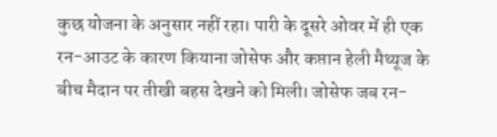कुछ योजना के अनुसार नहीं रहा। पारी के दूसरे ओवर में ही एक रन-आउट के कारण कियाना जोसेफ और कप्तान हेली मैथ्यूज के बीच मैदान पर तीखी बहस देखने को मिली। जोसेफ जब रन-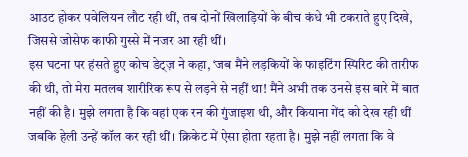आउट होकर पवेलियन लौट रही थीं, तब दोनों खिलाड़ियों के बीच कंधे भी टकराते हुए दिखे, जिससे जोसेफ काफी गुस्से में नजर आ रही थीं।
इस घटना पर हंसते हुए कोच डेट्ज़ ने कहा, ‘जब मैंने लड़कियों के फाइटिंग स्पिरिट की तारीफ की थी, तो मेरा मतलब शारीरिक रूप से लड़ने से नहीं था! मैंने अभी तक उनसे इस बारे में बात नहीं की है। मुझे लगता है कि वहां एक रन की गुंजाइश थी, और कियाना गेंद को देख रही थीं जबकि हेली उन्हें कॉल कर रही थीं। क्रिकेट में ऐसा होता रहता है। मुझे नहीं लगता कि वे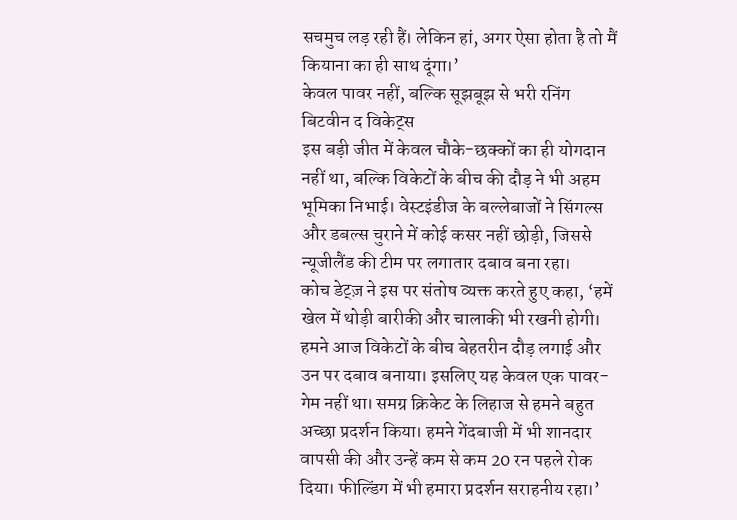सचमुच लड़ रही हैं। लेकिन हां, अगर ऐसा होता है तो मैं कियाना का ही साथ दूंगा।’
केवल पावर नहीं, बल्कि सूझबूझ से भरी रनिंग बिटवीन द विकेट्स
इस बड़ी जीत में केवल चौके-छक्कों का ही योगदान नहीं था, बल्कि विकेटों के बीच की दौड़ ने भी अहम भूमिका निभाई। वेस्टइंडीज के बल्लेबाजों ने सिंगल्स और डबल्स चुराने में कोई कसर नहीं छोड़ी, जिससे न्यूजीलैंड की टीम पर लगातार दबाव बना रहा।
कोच डेट्ज़ ने इस पर संतोष व्यक्त करते हुए कहा, ‘हमें खेल में थोड़ी बारीकी और चालाकी भी रखनी होगी। हमने आज विकेटों के बीच बेहतरीन दौड़ लगाई और उन पर दबाव बनाया। इसलिए यह केवल एक पावर-गेम नहीं था। समग्र क्रिकेट के लिहाज से हमने बहुत अच्छा प्रदर्शन किया। हमने गेंदबाजी में भी शानदार वापसी की और उन्हें कम से कम 20 रन पहले रोक दिया। फील्डिंग में भी हमारा प्रदर्शन सराहनीय रहा।’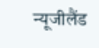न्यूजीलैंड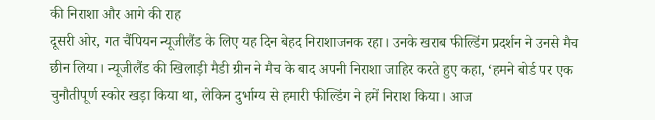की निराशा और आगे की राह
दूसरी ओर, गत चैंपियन न्यूजीलैंड के लिए यह दिन बेहद निराशाजनक रहा। उनके खराब फील्डिंग प्रदर्शन ने उनसे मैच छीन लिया। न्यूजीलैंड की खिलाड़ी मैडी ग्रीन ने मैच के बाद अपनी निराशा जाहिर करते हुए कहा, ‘हमने बोर्ड पर एक चुनौतीपूर्ण स्कोर खड़ा किया था, लेकिन दुर्भाग्य से हमारी फील्डिंग ने हमें निराश किया। आज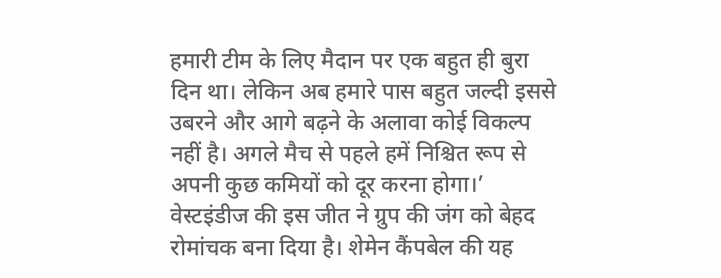हमारी टीम के लिए मैदान पर एक बहुत ही बुरा दिन था। लेकिन अब हमारे पास बहुत जल्दी इससे उबरने और आगे बढ़ने के अलावा कोई विकल्प नहीं है। अगले मैच से पहले हमें निश्चित रूप से अपनी कुछ कमियों को दूर करना होगा।’
वेस्टइंडीज की इस जीत ने ग्रुप की जंग को बेहद रोमांचक बना दिया है। शेमेन कैंपबेल की यह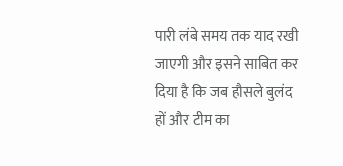पारी लंबे समय तक याद रखी जाएगी और इसने साबित कर दिया है कि जब हौसले बुलंद हों और टीम का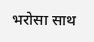भरोसा साथ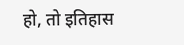हो, तो इतिहास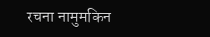रचना नामुमकिन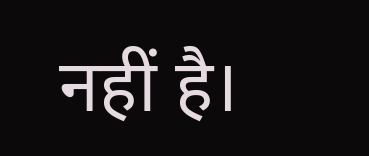नहीं है।